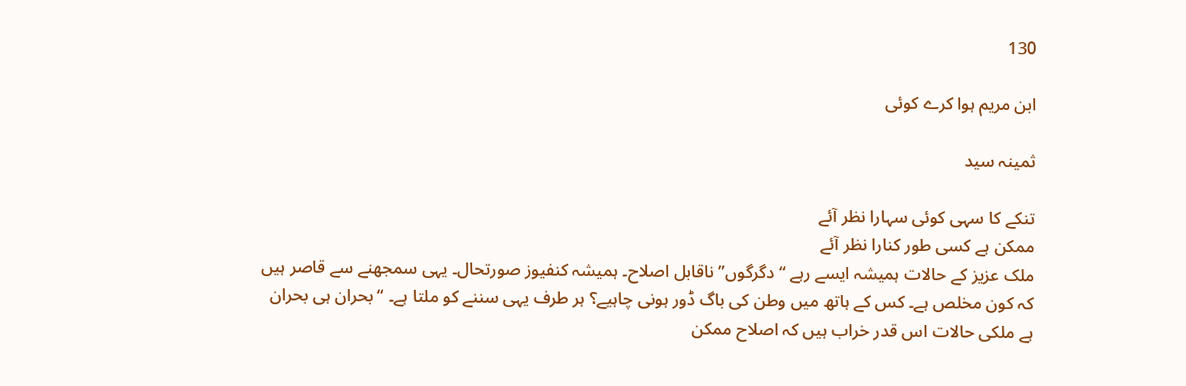130

ابن مریم ہوا کرے کوئی

ثمینہ سید

تنکے کا سہی کوئی سہارا نظر آئے
ممکن ہے کسی طور کنارا نظر آئے
ملک عزیز کے حالات ہمیشہ ایسے رہے “دگرگوں” ناقابل اصلاح۔ ہمیشہ کنفیوز صورتحال۔ یہی سمجھنے سے قاصر ہیں کہ کون مخلص ہے۔ کس کے ہاتھ میں وطن کی باگ ڈور ہونی چاہیے؟ ہر طرف یہی سننے کو ملتا ہے۔ “بحران ہی بحران ہے ملکی حالات اس قدر خراب ہیں کہ اصلاح ممکن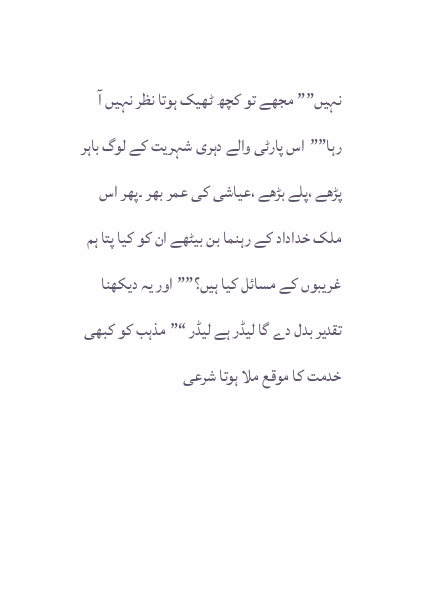نہیں””مجھے تو کچھ ٹھیک ہوتا نظر نہیں آ رہا””اس پارٹی والے دہری شہریت کے لوگ باہر پڑھے ،پلے بڑھے ،عیاشی کی عمر بھر ۔پھر اس ملک خداداد کے رہنما بن بیٹھے ان کو کیا پتا ہم غریبوں کے مسائل کیا ہیں؟””اور یہ دیکھنا تقدیر بدل دے گا لیڈر ہے لیڈر “”مذہب کو کبھی خدمت کا موقع ملا ہوتا شرعی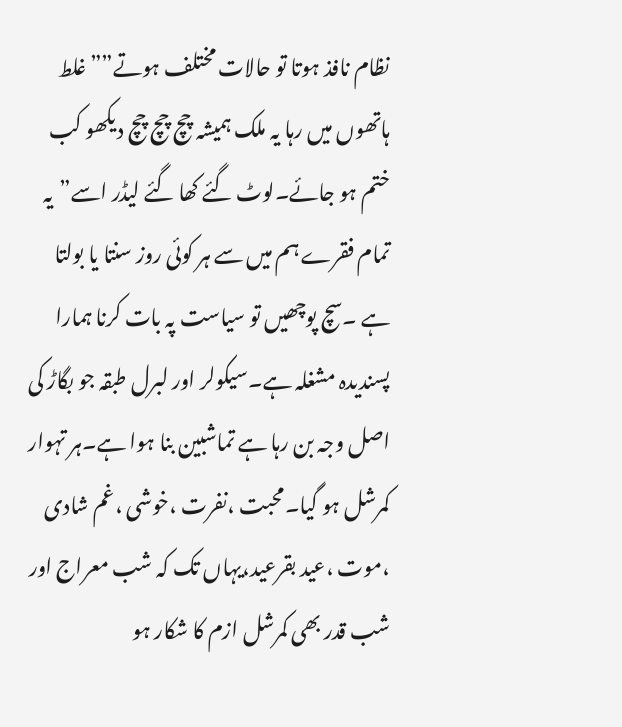نظام نافذ ہوتا تو حالات مختلف ہوتے””غلط ہاتھوں میں رہا یہ ملک ہمیشہ چچ چچ چچ دیکھو کب ختم ہو جائے۔لوٹ گئے کھا گئے لیڈر اسے”یہ تمام فقرے ہم میں سے ہر کوئی روز سنتا یا بولتا ہے ۔سچ پوچھیں تو سیاست پہ بات کرنا ہمارا پسندیدہ مشغلہ ہے۔سیکولر اور لبرل طبقہ جو بگاڑ کی اصل وجہ بن رہا ہے تماشبین بنا ہوا ہے۔ہر تہوار کمرشل ہو گیا۔محبت ،نفرت ،خوشی ،غم شادی ،موت ،عید بقرعید،یہاں تک کہ شب معراج اور شب قدر بھی کمرشل ازم کا شکار ہو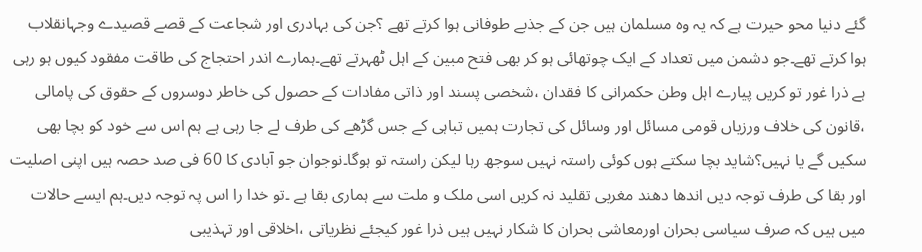گئے دنیا محو حیرت ہے کہ یہ وہ مسلمان ہیں جن کے جذبے طوفانی ہوا کرتے تھے ؟جن کی بہادری اور شجاعت کے قصے قصیدے وجہانقلاب ہوا کرتے تھے۔جو دشمن میں تعداد کے ایک چوتھائی ہو کر بھی فتح مبین کے اہل ٹھہرتے تھے۔ہمارے اندر احتجاج کی طاقت مفقود کیوں ہو رہی ہے ذرا غور تو کریں پیارے اہل وطن حکمرانی کا فقدان ،شخصی پسند اور ذاتی مفادات کے حصول کی خاطر دوسروں کے حقوق کی پامالی ،قانون کی خلاف ورزیاں قومی مسائل اور وسائل کی تجارت ہمیں تباہی کے جس گڑھے کی طرف لے جا رہی ہے ہم اس سے خود کو بچا بھی سکیں گے یا نہیں؟شاید بچا سکتے ہوں کوئی راستہ نہیں سوجھ رہا لیکن راستہ تو ہوگا۔نوجوان جو آبادی کا 60 فی صد حصہ ہیں اپنی اصلیت اور بقا کی طرف توجہ دیں اندھا دھند مغربی تقلید نہ کریں اسی ملک و ملت سے ہماری بقا ہے ۔تو خدا را اس پہ توجہ دیں۔ہم ایسے حالات میں ہیں کہ صرف سیاسی بحران اورمعاشی بحران کا شکار نہیں ہیں ذرا غور کیجئے نظریاتی ،اخلاقی اور تہذیبی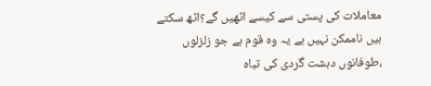معاملات کی پستی سے کیسے اٹھیں گے؟اٹھ سکتے ہیں ناممکن نہیں ہے یہ وہ قوم ہے جو زلزلوں ،طوفانوں دہشت گردی کی تباہ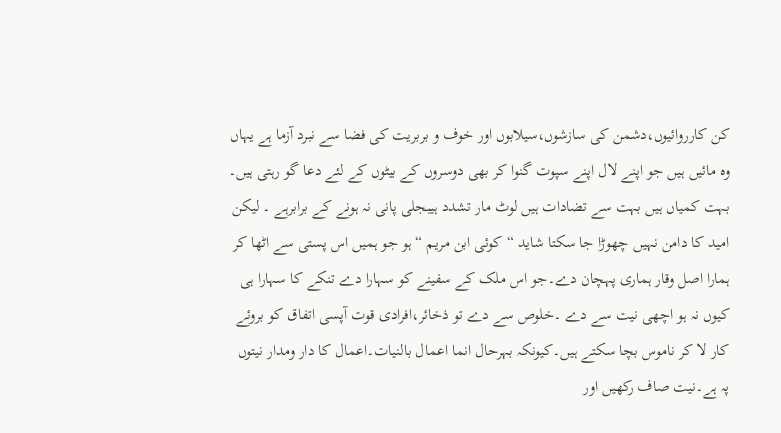کن کارروائیوں،دشمن کی سازشوں،سیلابوں اور خوف و بربریت کی فضا سے نبرد آزما ہے یہاں وہ مائیں ہیں جو اپنے لال اپنے سپوت گنوا کر بھی دوسروں کے بیٹوں کے لئے دعا گو رہتی ہیں۔ بہت کمیاں ہیں بہت سے تضادات ہیں لوٹ مار تشدد ہیبجلی پانی نہ ہونے کے برابرہے ۔ لیکن امید کا دامن نہیں چھوڑا جا سکتا شاید “کوئی ابن مریم “ہو جو ہمیں اس پستی سے اٹھا کر ہمارا اصل وقار ہماری پہچان دے۔جو اس ملک کے سفینے کو سہارا دے تنکے کا سہارا ہی کیوں نہ ہو اچھی نیت سے دے ۔خلوص سے دے تو ذخائر،افرادی قوت آپسی اتفاق کو بروئے کار لا کر ناموس بچا سکتے ہیں۔کیونکہ بہرحال انما اعمال بالنیات۔اعمال کا دار ومدار نیتوں پہ ہے۔نیت صاف رکھیں اور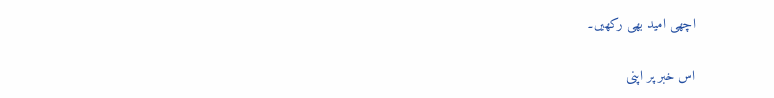اچھی امید بھی رکھیں۔

اس خبر پر اپنی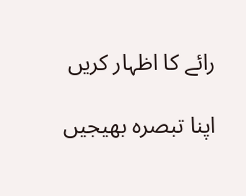رائے کا اظہار کریں

اپنا تبصرہ بھیجیں